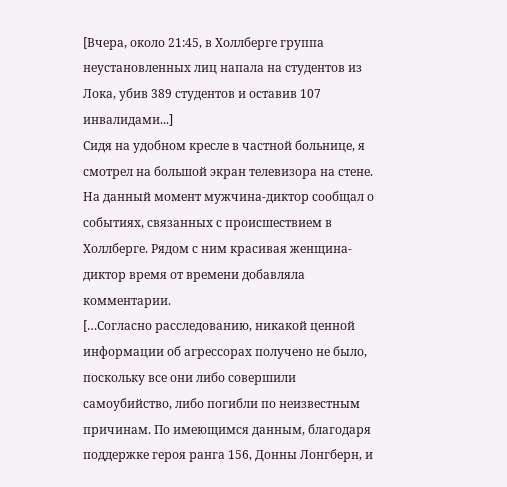[Вчера, около 21:45, в Холлберге группа неустановленных лиц напала на студентов из Лока, убив 389 студентов и оставив 107 инвалидами...]
Сидя на удобном кресле в частной больнице, я смотрел на большой экран телевизора на стене.
На данный момент мужчина-диктор сообщал о событиях, связанных с происшествием в Холлберге. Рядом с ним красивая женщина-диктор время от времени добавляла комментарии.
[…Согласно расследованию, никакой ценной информации об агрессорах получено не было, поскольку все они либо совершили самоубийство, либо погибли по неизвестным причинам. По имеющимся данным, благодаря поддержке героя ранга 156, Донны Лонгберн, и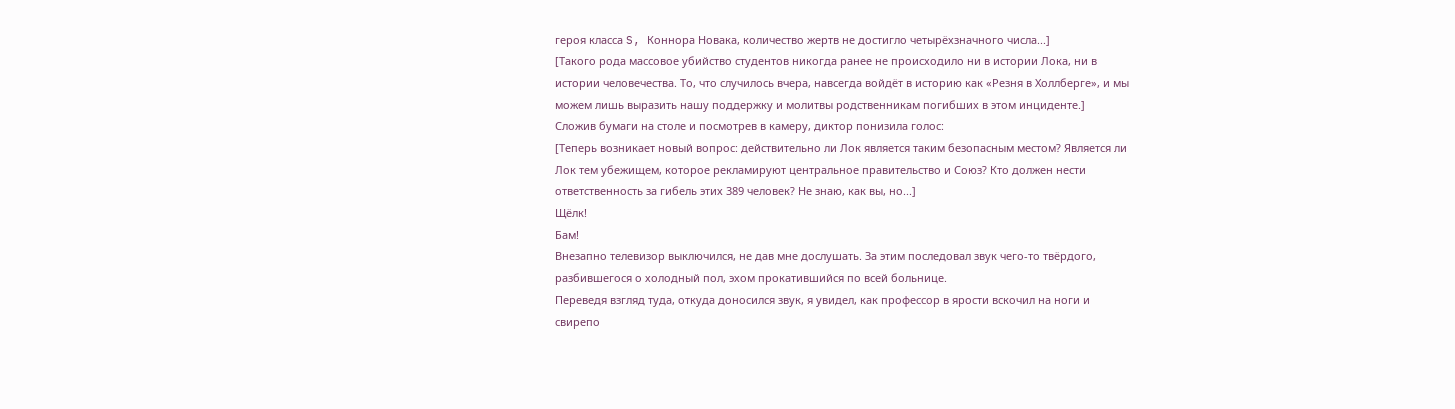героя класса S, Коннора Новака, количество жертв не достигло четырёхзначного числа...]
[Такого рода массовое убийство студентов никогда ранее не происходило ни в истории Лока, ни в истории человечества. То, что случилось вчера, навсегда войдёт в историю как «Резня в Холлберге», и мы можем лишь выразить нашу поддержку и молитвы родственникам погибших в этом инциденте.]
Сложив бумаги на столе и посмотрев в камеру, диктор понизила голос:
[Теперь возникает новый вопрос: действительно ли Лок является таким безопасным местом? Является ли Лок тем убежищем, которое рекламируют центральное правительство и Союз? Кто должен нести ответственность за гибель этих 389 человек? Не знаю, как вы, но...]
Щёлк!
Бам!
Внезапно телевизор выключился, не дав мне дослушать. За этим последовал звук чего-то твёрдого, разбившегося о холодный пол, эхом прокатившийся по всей больнице.
Переведя взгляд туда, откуда доносился звук, я увидел, как профессор в ярости вскочил на ноги и свирепо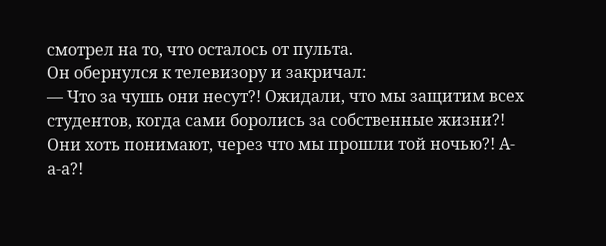смотрел на то, что осталось от пульта.
Он обернулся к телевизору и закричал:
— Что за чушь они несут?! Ожидали, что мы защитим всех студентов, когда сами боролись за собственные жизни?! Они хоть понимают, через что мы прошли той ночью?! А-а-а?!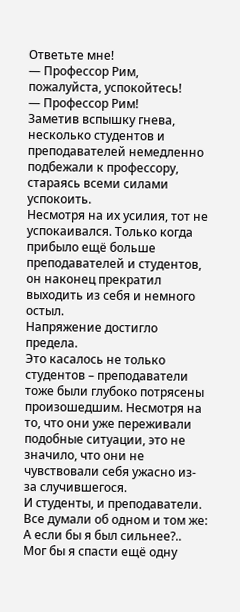Ответьте мне!
— Профессор Рим, пожалуйста, успокойтесь!
— Профессор Рим!
Заметив вспышку гнева, несколько студентов и преподавателей немедленно подбежали к профессору, стараясь всеми силами успокоить.
Несмотря на их усилия, тот не успокаивался. Только когда прибыло ещё больше преподавателей и студентов, он наконец прекратил выходить из себя и немного остыл.
Напряжение достигло предела.
Это касалось не только студентов – преподаватели тоже были глубоко потрясены произошедшим. Несмотря на то, что они уже переживали подобные ситуации, это не значило, что они не чувствовали себя ужасно из-за случившегося.
И студенты, и преподаватели. Все думали об одном и том же:
А если бы я был сильнее?..
Мог бы я спасти ещё одну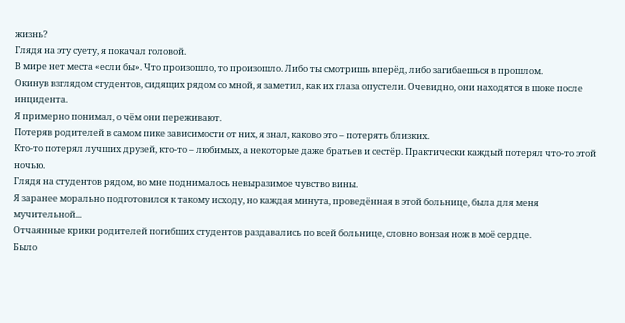жизнь?
Глядя на эту суету, я покачал головой.
В мире нет места «если бы». Что произошло, то произошло. Либо ты смотришь вперёд, либо загибаешься в прошлом.
Окинув взглядом студентов, сидящих рядом со мной, я заметил, как их глаза опустели. Очевидно, они находятся в шоке после инцидента.
Я примерно понимал, о чём они переживают.
Потеряв родителей в самом пике зависимости от них, я знал, каково это – потерять близких.
Кто-то потерял лучших друзей, кто-то – любимых, а некоторые даже братьев и сестёр. Практически каждый потерял что-то этой ночью.
Глядя на студентов рядом, во мне поднималось невыразимое чувство вины.
Я заранее морально подготовился к такому исходу, но каждая минута, проведённая в этой больнице, была для меня мучительной...
Отчаянные крики родителей погибших студентов раздавались по всей больнице, словно вонзая нож в моё сердце.
Было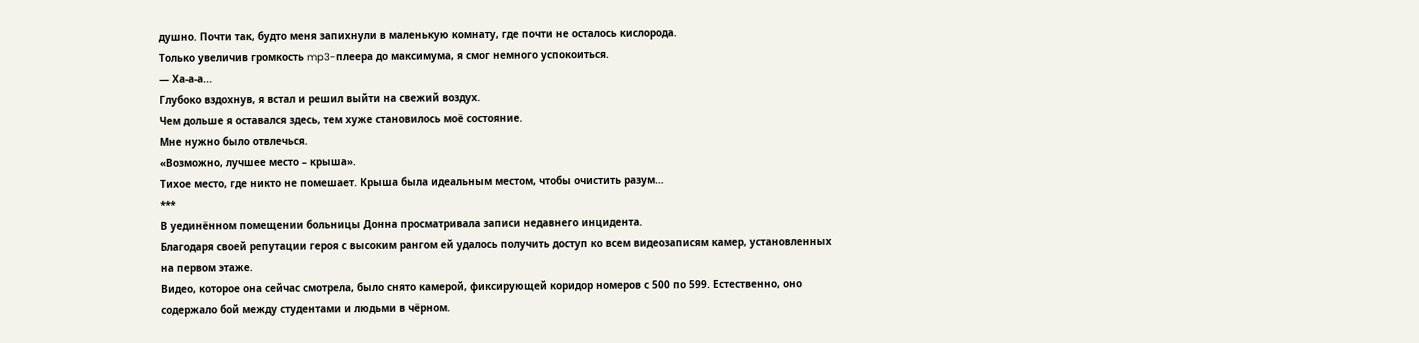душно. Почти так, будто меня запихнули в маленькую комнату, где почти не осталось кислорода.
Только увеличив громкость mp3-плеера до максимума, я смог немного успокоиться.
— Ха-а-а...
Глубоко вздохнув, я встал и решил выйти на свежий воздух.
Чем дольше я оставался здесь, тем хуже становилось моё состояние.
Мне нужно было отвлечься.
«Возможно, лучшее место – крыша».
Тихое место, где никто не помешает. Крыша была идеальным местом, чтобы очистить разум…
***
В уединённом помещении больницы Донна просматривала записи недавнего инцидента.
Благодаря своей репутации героя с высоким рангом ей удалось получить доступ ко всем видеозаписям камер, установленных на первом этаже.
Видео, которое она сейчас смотрела, было снято камерой, фиксирующей коридор номеров с 500 по 599. Естественно, оно содержало бой между студентами и людьми в чёрном.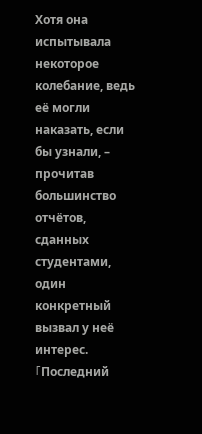Хотя она испытывала некоторое колебание, ведь её могли наказать, если бы узнали, – прочитав большинство отчётов, сданных студентами, один конкретный вызвал у неё интерес.
「Последний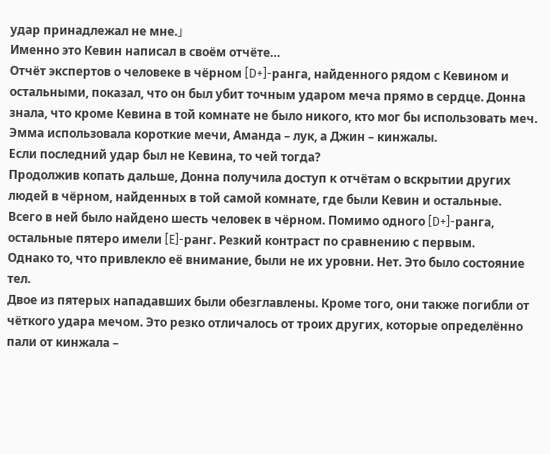удар принадлежал не мне.」
Именно это Кевин написал в своём отчёте…
Отчёт экспертов о человеке в чёрном [D+]-ранга, найденного рядом с Кевином и остальными, показал, что он был убит точным ударом меча прямо в сердце. Донна знала, что кроме Кевина в той комнате не было никого, кто мог бы использовать меч.
Эмма использовала короткие мечи, Аманда – лук, а Джин – кинжалы.
Если последний удар был не Кевина, то чей тогда?
Продолжив копать дальше, Донна получила доступ к отчётам о вскрытии других людей в чёрном, найденных в той самой комнате, где были Кевин и остальные.
Всего в ней было найдено шесть человек в чёрном. Помимо одного [D+]-ранга, остальные пятеро имели [E]-ранг. Резкий контраст по сравнению с первым.
Однако то, что привлекло её внимание, были не их уровни. Нет. Это было состояние тел.
Двое из пятерых нападавших были обезглавлены. Кроме того, они также погибли от чёткого удара мечом. Это резко отличалось от троих других, которые определённо пали от кинжала –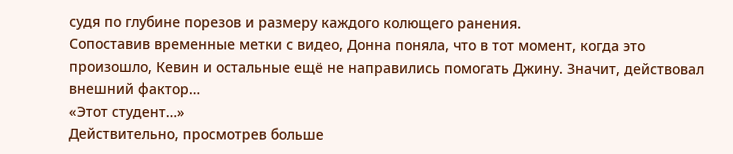судя по глубине порезов и размеру каждого колющего ранения.
Сопоставив временные метки с видео, Донна поняла, что в тот момент, когда это произошло, Кевин и остальные ещё не направились помогать Джину. Значит, действовал внешний фактор…
«Этот студент…»
Действительно, просмотрев больше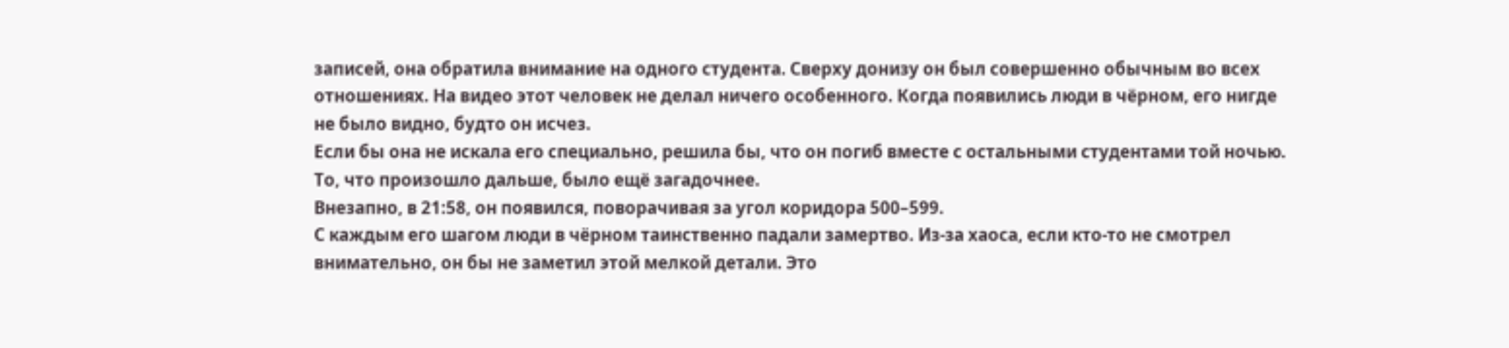записей, она обратила внимание на одного студента. Сверху донизу он был совершенно обычным во всех отношениях. На видео этот человек не делал ничего особенного. Когда появились люди в чёрном, его нигде не было видно, будто он исчез.
Если бы она не искала его специально, решила бы, что он погиб вместе с остальными студентами той ночью.
То, что произошло дальше, было ещё загадочнее.
Внезапно, в 21:58, он появился, поворачивая за угол коридора 500–599.
С каждым его шагом люди в чёрном таинственно падали замертво. Из-за хаоса, если кто-то не смотрел внимательно, он бы не заметил этой мелкой детали. Это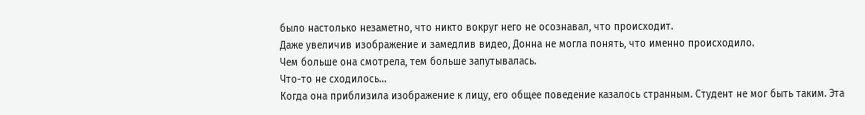было настолько незаметно, что никто вокруг него не осознавал, что происходит.
Даже увеличив изображение и замедлив видео, Донна не могла понять, что именно происходило.
Чем больше она смотрела, тем больше запутывалась.
Что-то не сходилось…
Когда она приблизила изображение к лицу, его общее поведение казалось странным. Студент не мог быть таким. Эта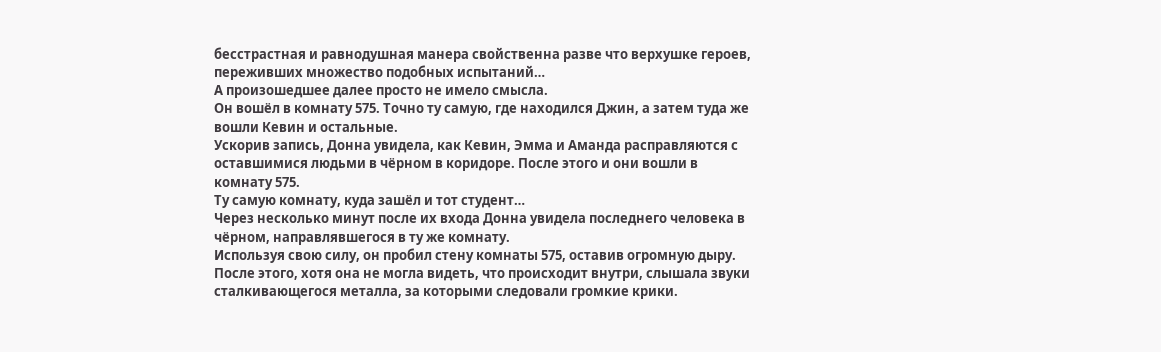бесстрастная и равнодушная манера свойственна разве что верхушке героев, переживших множество подобных испытаний…
А произошедшее далее просто не имело смысла.
Он вошёл в комнату 575. Точно ту самую, где находился Джин, а затем туда же вошли Кевин и остальные.
Ускорив запись, Донна увидела, как Кевин, Эмма и Аманда расправляются с оставшимися людьми в чёрном в коридоре. После этого и они вошли в комнату 575.
Ту самую комнату, куда зашёл и тот студент…
Через несколько минут после их входа Донна увидела последнего человека в чёрном, направлявшегося в ту же комнату.
Используя свою силу, он пробил стену комнаты 575, оставив огромную дыру.
После этого, хотя она не могла видеть, что происходит внутри, слышала звуки сталкивающегося металла, за которыми следовали громкие крики.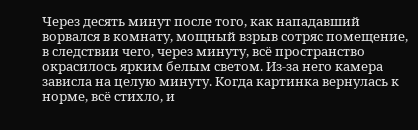Через десять минут после того, как нападавший ворвался в комнату, мощный взрыв сотряс помещение, в следствии чего, через минуту, всё пространство окрасилось ярким белым светом. Из-за него камера зависла на целую минуту. Когда картинка вернулась к норме, всё стихло, и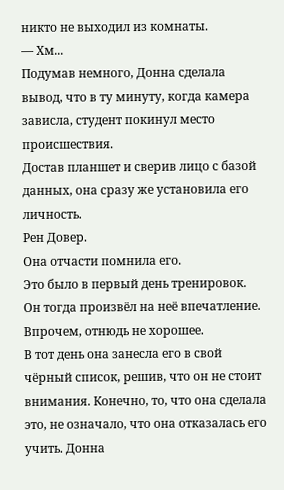никто не выходил из комнаты.
— Хм...
Подумав немного, Донна сделала вывод, что в ту минуту, когда камера зависла, студент покинул место происшествия.
Достав планшет и сверив лицо с базой данных, она сразу же установила его личность.
Рен Довер.
Она отчасти помнила его.
Это было в первый день тренировок.
Он тогда произвёл на неё впечатление. Впрочем, отнюдь не хорошее.
В тот день она занесла его в свой чёрный список, решив, что он не стоит внимания. Конечно, то, что она сделала это, не означало, что она отказалась его учить. Донна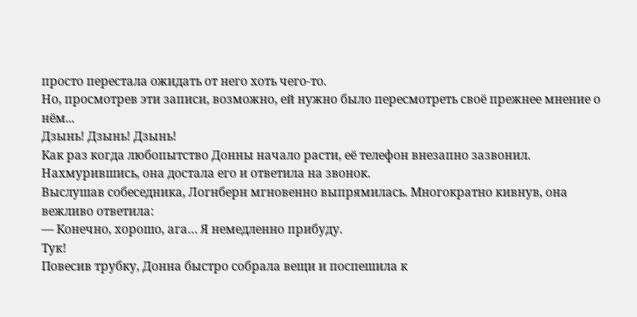просто перестала ожидать от него хоть чего-то.
Но, просмотрев эти записи, возможно, ей нужно было пересмотреть своё прежнее мнение о нём...
Дзынь! Дзынь! Дзынь!
Как раз когда любопытство Донны начало расти, её телефон внезапно зазвонил.
Нахмурившись, она достала его и ответила на звонок.
Выслушав собеседника, Логнберн мгновенно выпрямилась. Многократно кивнув, она вежливо ответила:
— Конечно, хорошо, ага… Я немедленно прибуду.
Тук!
Повесив трубку, Донна быстро собрала вещи и поспешила к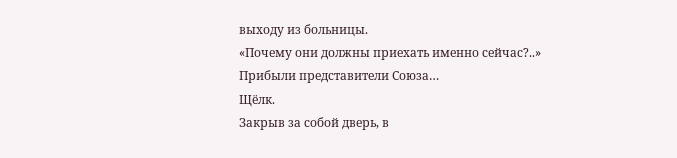выходу из больницы.
«Почему они должны приехать именно сейчас?..»
Прибыли представители Союза…
Щёлк.
Закрыв за собой дверь, в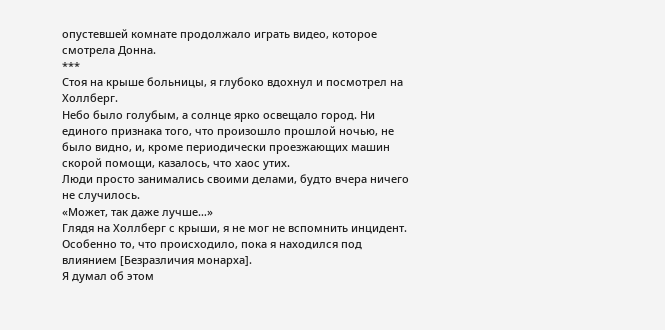опустевшей комнате продолжало играть видео, которое смотрела Донна.
***
Стоя на крыше больницы, я глубоко вдохнул и посмотрел на Холлберг.
Небо было голубым, а солнце ярко освещало город. Ни единого признака того, что произошло прошлой ночью, не было видно, и, кроме периодически проезжающих машин скорой помощи, казалось, что хаос утих.
Люди просто занимались своими делами, будто вчера ничего не случилось.
«Может, так даже лучше…»
Глядя на Холлберг с крыши, я не мог не вспомнить инцидент. Особенно то, что происходило, пока я находился под влиянием [Безразличия монарха].
Я думал об этом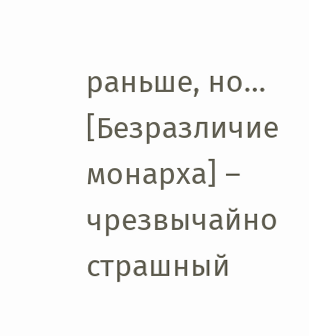раньше, но…
[Безразличие монарха] – чрезвычайно страшный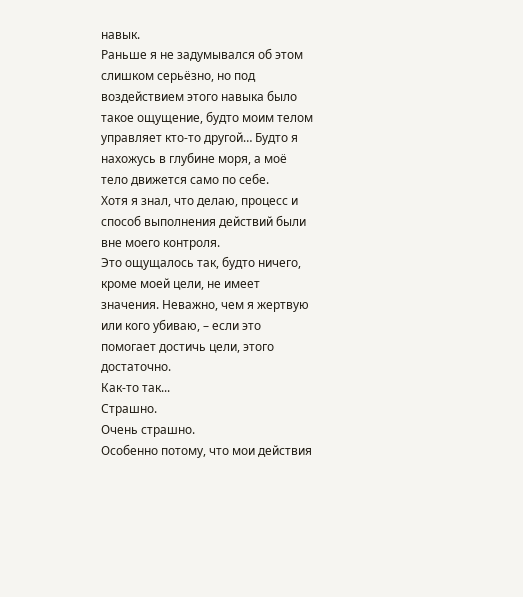навык.
Раньше я не задумывался об этом слишком серьёзно, но под воздействием этого навыка было такое ощущение, будто моим телом управляет кто-то другой… Будто я нахожусь в глубине моря, а моё тело движется само по себе.
Хотя я знал, что делаю, процесс и способ выполнения действий были вне моего контроля.
Это ощущалось так, будто ничего, кроме моей цели, не имеет значения. Неважно, чем я жертвую или кого убиваю, – если это помогает достичь цели, этого достаточно.
Как-то так...
Страшно.
Очень страшно.
Особенно потому, что мои действия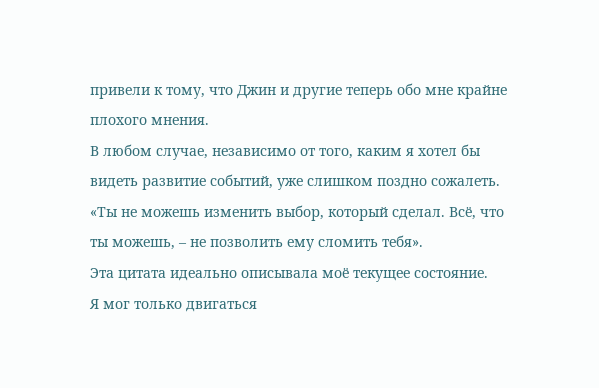привели к тому, что Джин и другие теперь обо мне крайне плохого мнения.
В любом случае, независимо от того, каким я хотел бы видеть развитие событий, уже слишком поздно сожалеть.
«Ты не можешь изменить выбор, который сделал. Всё, что ты можешь, – не позволить ему сломить тебя».
Эта цитата идеально описывала моё текущее состояние.
Я мог только двигаться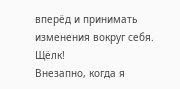вперёд и принимать изменения вокруг себя.
Щёлк!
Внезапно, когда я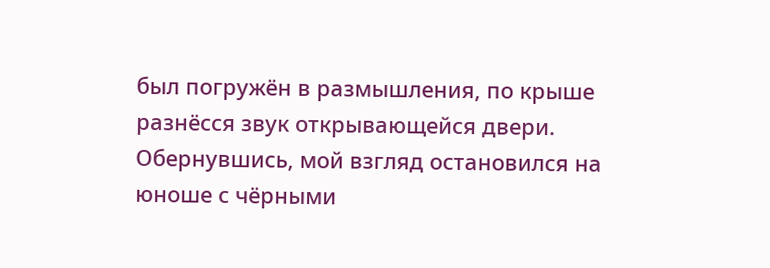был погружён в размышления, по крыше разнёсся звук открывающейся двери.
Обернувшись, мой взгляд остановился на юноше с чёрными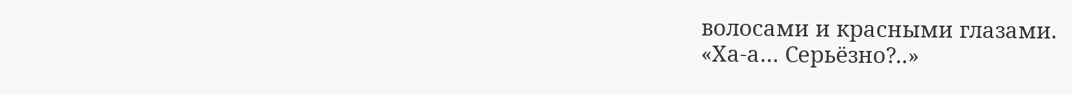волосами и красными глазами.
«Ха-а… Серьёзно?..»